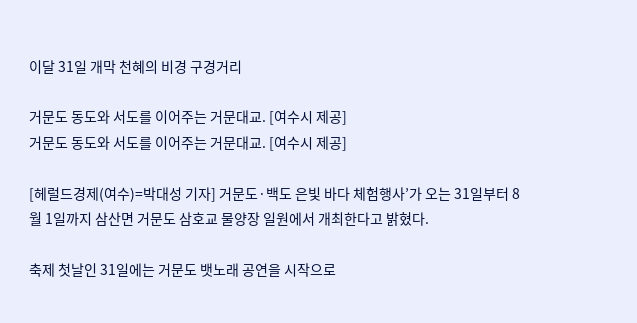이달 31일 개막 천혜의 비경 구경거리

거문도 동도와 서도를 이어주는 거문대교. [여수시 제공]
거문도 동도와 서도를 이어주는 거문대교. [여수시 제공]

[헤럴드경제(여수)=박대성 기자] 거문도·백도 은빛 바다 체험행사’가 오는 31일부터 8월 1일까지 삼산면 거문도 삼호교 물양장 일원에서 개최한다고 밝혔다.

축제 첫날인 31일에는 거문도 뱃노래 공연을 시작으로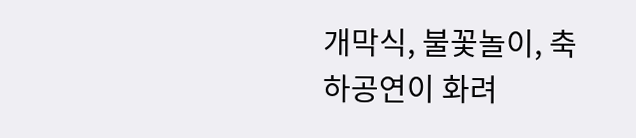개막식, 불꽃놀이, 축하공연이 화려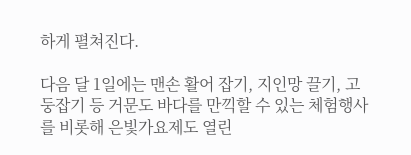하게 펼쳐진다.

다음 달 1일에는 맨손 활어 잡기, 지인망 끌기, 고둥잡기 등 거문도 바다를 만끽할 수 있는 체험행사를 비롯해 은빛가요제도 열린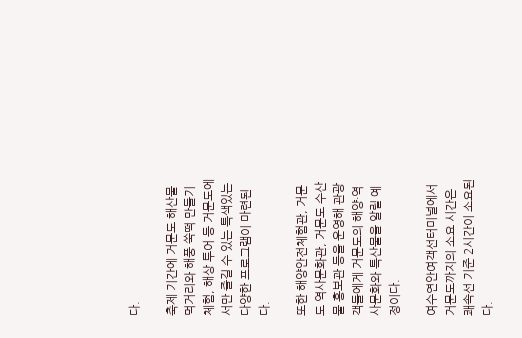다.

축제 기간에 거문도 해산물 먹거리와 해풍 쑥떡 만들기 체험, 해상 투어 등 거문도에서만 즐길 수 있는 특색있는 다양한 프로그램이 마련된다.

또한 해양안전체험관, 거문도 역사문화관, 거문도 수산물 홍보관 등을 운영해 관광객들에게 거문도의 해양·역사문화와 특산물을 알릴 예정이다.

여수연안여객선터미널에서 거문도까지의 소요 시간은 쾌속선 기준 2시간이 소요된다.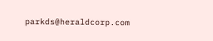parkds@heraldcorp.com